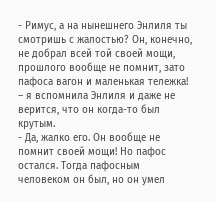- Римус, а на нынешнего Энлиля ты смотришь с жалостью? Он, конечно, не добрал всей той своей мощи, прошлого вообще не помнит, зато пафоса вагон и маленькая тележка! – я вспомнила Энлиля и даже не верится, что он когда-то был крутым.
- Да, жалко его. Он вообще не помнит своей мощи! Но пафос остался. Тогда пафосным человеком он был, но он умел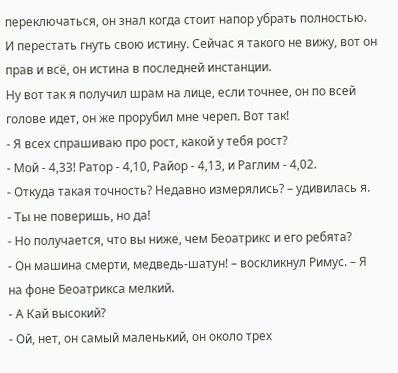переключаться, он знал когда стоит напор убрать полностью. И перестать гнуть свою истину. Сейчас я такого не вижу, вот он прав и всё, он истина в последней инстанции.
Ну вот так я получил шрам на лице, если точнее, он по всей голове идет, он же прорубил мне череп. Вот так!
- Я всех спрашиваю про рост, какой у тебя рост?
- Мой - 4,33! Ратор - 4,10, Райор - 4,13, и Раглим - 4,02.
- Откуда такая точность? Недавно измерялись? – удивилась я.
- Ты не поверишь, но да!
- Но получается, что вы ниже, чем Беоатрикс и его ребята?
- Он машина смерти, медведь-шатун! – воскликнул Римус. – Я на фоне Беоатрикса мелкий.
- А Кай высокий?
- Ой, нет, он самый маленький, он около трех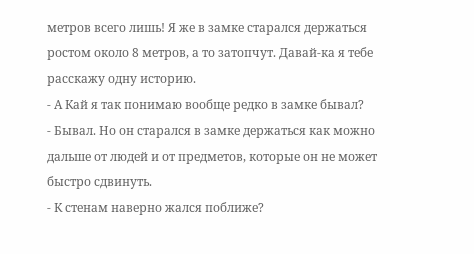метров всего лишь! Я же в замке старался держаться ростом около 8 метров, а то затопчут. Давай-ка я тебе расскажу одну историю.
- А Кай я так понимаю вообще редко в замке бывал?
- Бывал. Но он старался в замке держаться как можно дальше от людей и от предметов, которые он не может быстро сдвинуть.
- К стенам наверно жался поближе?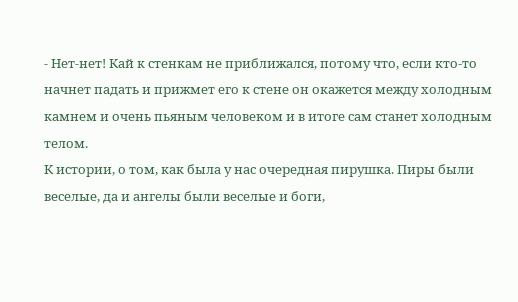- Нет-нет! Кай к стенкам не приближался, потому что, если кто-то начнет падать и прижмет его к стене он окажется между холодным камнем и очень пьяным человеком и в итоге сам станет холодным телом.
К истории, о том, как была у нас очередная пирушка. Пиры были веселые, да и ангелы были веселые и боги,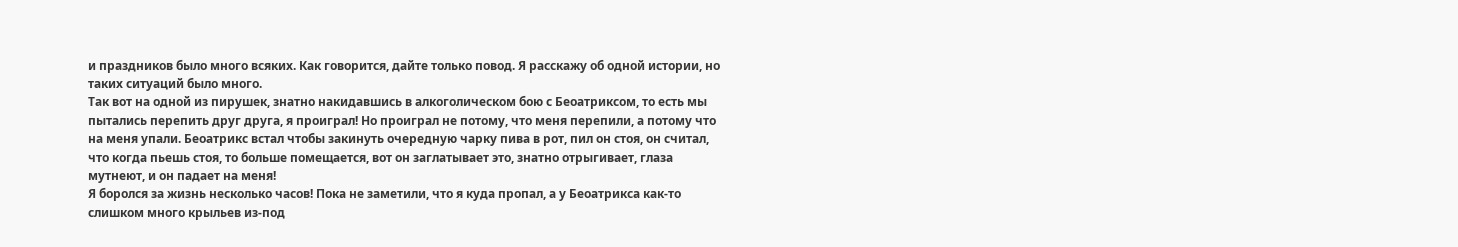и праздников было много всяких. Как говорится, дайте только повод. Я расскажу об одной истории, но таких ситуаций было много.
Так вот на одной из пирушек, знатно накидавшись в алкоголическом бою с Беоатриксом, то есть мы пытались перепить друг друга, я проиграл! Но проиграл не потому, что меня перепили, а потому что на меня упали. Беоатрикс встал чтобы закинуть очередную чарку пива в рот, пил он стоя, он считал, что когда пьешь стоя, то больше помещается, вот он заглатывает это, знатно отрыгивает, глаза мутнеют, и он падает на меня!
Я боролся за жизнь несколько часов! Пока не заметили, что я куда пропал, а у Беоатрикса как-то слишком много крыльев из-под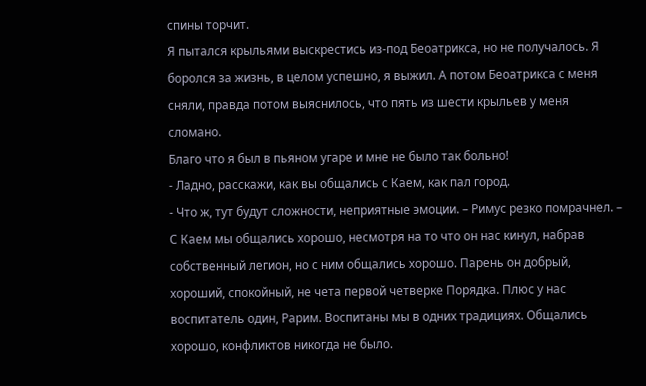спины торчит.
Я пытался крыльями выскрестись из-под Беоатрикса, но не получалось. Я боролся за жизнь, в целом успешно, я выжил. А потом Беоатрикса с меня сняли, правда потом выяснилось, что пять из шести крыльев у меня сломано.
Благо что я был в пьяном угаре и мне не было так больно!
- Ладно, расскажи, как вы общались с Каем, как пал город.
- Что ж, тут будут сложности, неприятные эмоции. – Римус резко помрачнел. – С Каем мы общались хорошо, несмотря на то что он нас кинул, набрав собственный легион, но с ним общались хорошо. Парень он добрый, хороший, спокойный, не чета первой четверке Порядка. Плюс у нас воспитатель один, Рарим. Воспитаны мы в одних традициях. Общались хорошо, конфликтов никогда не было.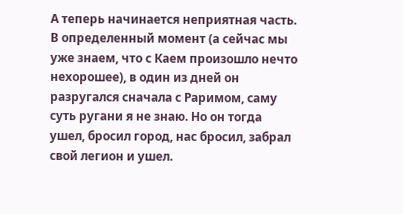А теперь начинается неприятная часть. В определенный момент (а сейчас мы уже знаем, что с Каем произошло нечто нехорошее), в один из дней он разругался сначала с Раримом, саму суть ругани я не знаю. Но он тогда ушел, бросил город, нас бросил, забрал свой легион и ушел.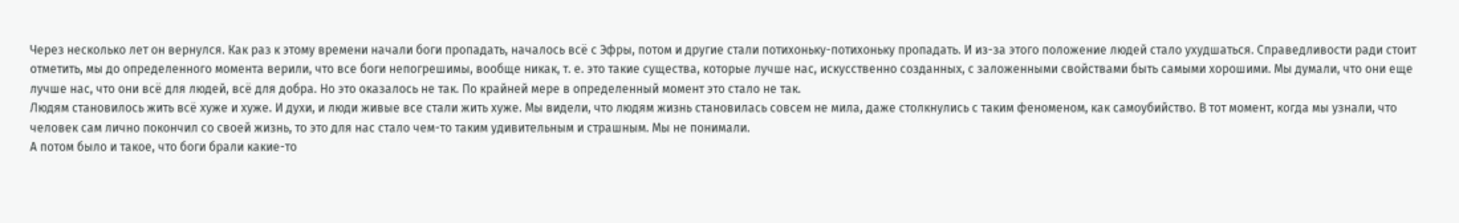Через несколько лет он вернулся. Как раз к этому времени начали боги пропадать, началось всё с Эфры, потом и другие стали потихоньку-потихоньку пропадать. И из-за этого положение людей стало ухудшаться. Справедливости ради стоит отметить, мы до определенного момента верили, что все боги непогрешимы, вообще никак, т. е. это такие существа, которые лучше нас, искусственно созданных, с заложенными свойствами быть самыми хорошими. Мы думали, что они еще лучше нас, что они всё для людей, всё для добра. Но это оказалось не так. По крайней мере в определенный момент это стало не так.
Людям становилось жить всё хуже и хуже. И духи, и люди живые все стали жить хуже. Мы видели, что людям жизнь становилась совсем не мила, даже столкнулись с таким феноменом, как самоубийство. В тот момент, когда мы узнали, что человек сам лично покончил со своей жизнь, то это для нас стало чем-то таким удивительным и страшным. Мы не понимали.
А потом было и такое, что боги брали какие-то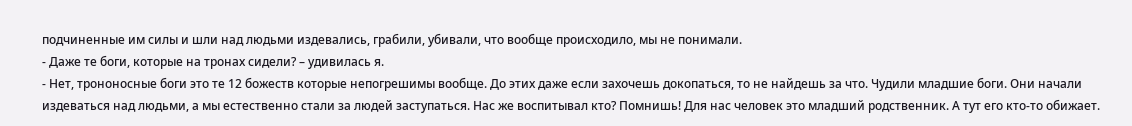подчиненные им силы и шли над людьми издевались, грабили, убивали, что вообще происходило, мы не понимали.
- Даже те боги, которые на тронах сидели? – удивилась я.
- Нет, трононосные боги это те 12 божеств которые непогрешимы вообще. До этих даже если захочешь докопаться, то не найдешь за что. Чудили младшие боги. Они начали издеваться над людьми, а мы естественно стали за людей заступаться. Нас же воспитывал кто? Помнишь! Для нас человек это младший родственник. А тут его кто-то обижает.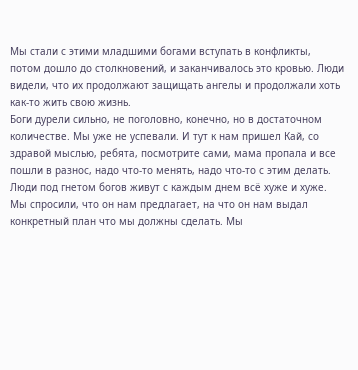Мы стали с этими младшими богами вступать в конфликты, потом дошло до столкновений, и заканчивалось это кровью. Люди видели, что их продолжают защищать ангелы и продолжали хоть как-то жить свою жизнь.
Боги дурели сильно, не поголовно, конечно, но в достаточном количестве. Мы уже не успевали. И тут к нам пришел Кай, со здравой мыслью, ребята, посмотрите сами, мама пропала и все пошли в разнос, надо что-то менять, надо что-то с этим делать. Люди под гнетом богов живут с каждым днем всё хуже и хуже.
Мы спросили, что он нам предлагает, на что он нам выдал конкретный план что мы должны сделать. Мы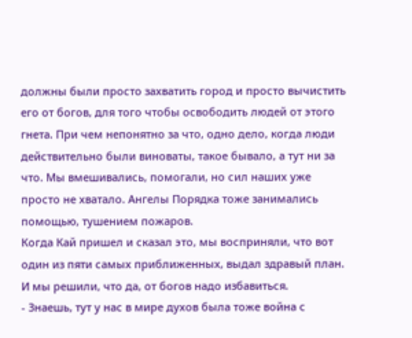должны были просто захватить город и просто вычистить его от богов, для того чтобы освободить людей от этого гнета. При чем непонятно за что, одно дело, когда люди действительно были виноваты, такое бывало, а тут ни за что. Мы вмешивались, помогали, но сил наших уже просто не хватало. Ангелы Порядка тоже занимались помощью, тушением пожаров.
Когда Кай пришел и сказал это, мы восприняли, что вот один из пяти самых приближенных, выдал здравый план. И мы решили, что да, от богов надо избавиться.
- Знаешь, тут у нас в мире духов была тоже война с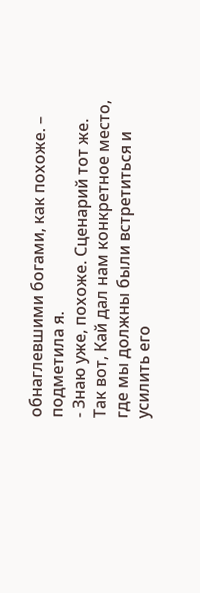обнаглевшими богами, как похоже. – подметила я.
- Знаю уже, похоже. Сценарий тот же. Так вот, Кай дал нам конкретное место, где мы должны были встретиться и усилить его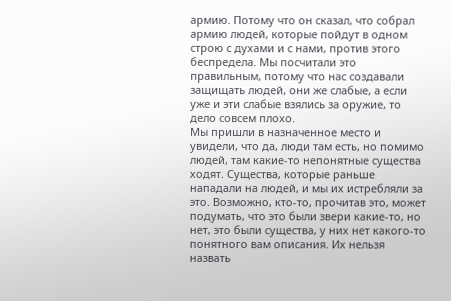армию. Потому что он сказал, что собрал армию людей, которые пойдут в одном строю с духами и с нами, против этого беспредела. Мы посчитали это правильным, потому что нас создавали защищать людей, они же слабые, а если уже и эти слабые взялись за оружие, то дело совсем плохо.
Мы пришли в назначенное место и увидели, что да, люди там есть, но помимо людей, там какие-то непонятные существа ходят. Существа, которые раньше нападали на людей, и мы их истребляли за это. Возможно, кто-то, прочитав это, может подумать, что это были звери какие-то, но нет, это были существа, у них нет какого-то понятного вам описания. Их нельзя назвать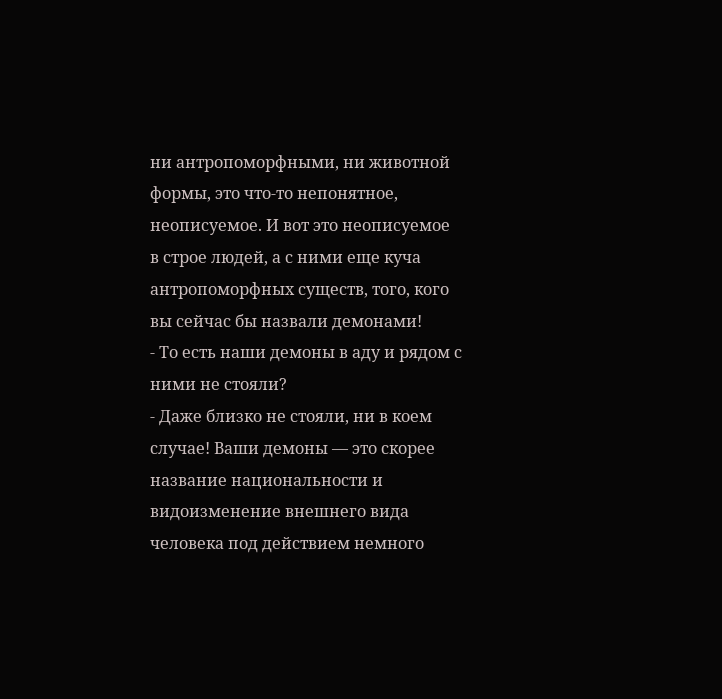ни антропоморфными, ни животной формы, это что-то непонятное, неописуемое. И вот это неописуемое в строе людей, а с ними еще куча антропоморфных существ, того, кого вы сейчас бы назвали демонами!
- То есть наши демоны в аду и рядом с ними не стояли?
- Даже близко не стояли, ни в коем случае! Ваши демоны — это скорее название национальности и видоизменение внешнего вида человека под действием немного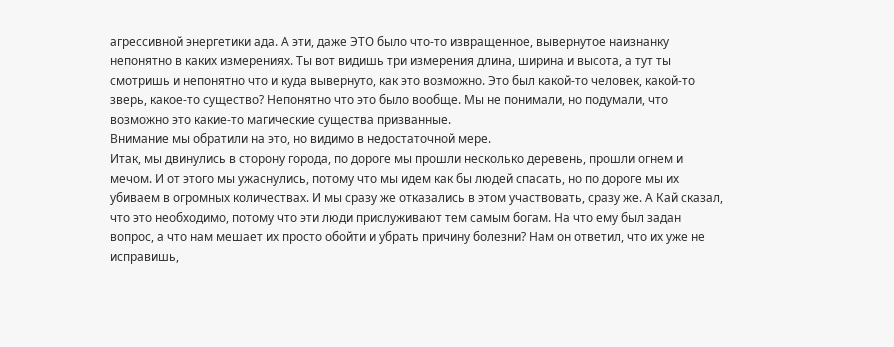агрессивной энергетики ада. А эти, даже ЭТО было что-то извращенное, вывернутое наизнанку непонятно в каких измерениях. Ты вот видишь три измерения длина, ширина и высота, а тут ты смотришь и непонятно что и куда вывернуто, как это возможно. Это был какой-то человек, какой-то зверь, какое-то существо? Непонятно что это было вообще. Мы не понимали, но подумали, что возможно это какие-то магические существа призванные.
Внимание мы обратили на это, но видимо в недостаточной мере.
Итак, мы двинулись в сторону города, по дороге мы прошли несколько деревень, прошли огнем и мечом. И от этого мы ужаснулись, потому что мы идем как бы людей спасать, но по дороге мы их убиваем в огромных количествах. И мы сразу же отказались в этом участвовать, сразу же. А Кай сказал, что это необходимо, потому что эти люди прислуживают тем самым богам. На что ему был задан вопрос, а что нам мешает их просто обойти и убрать причину болезни? Нам он ответил, что их уже не исправишь,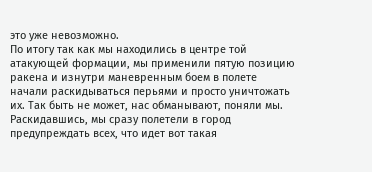это уже невозможно.
По итогу так как мы находились в центре той атакующей формации, мы применили пятую позицию ракена и изнутри маневренным боем в полете начали раскидываться перьями и просто уничтожать их. Так быть не может, нас обманывают, поняли мы. Раскидавшись, мы сразу полетели в город предупреждать всех, что идет вот такая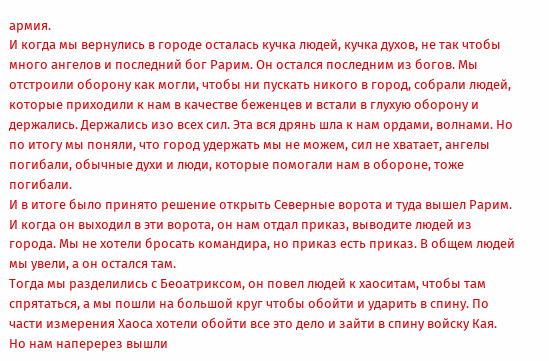армия.
И когда мы вернулись в городе осталась кучка людей, кучка духов, не так чтобы много ангелов и последний бог Рарим. Он остался последним из богов. Мы отстроили оборону как могли, чтобы ни пускать никого в город, собрали людей, которые приходили к нам в качестве беженцев и встали в глухую оборону и держались. Держались изо всех сил. Эта вся дрянь шла к нам ордами, волнами. Но по итогу мы поняли, что город удержать мы не можем, сил не хватает, ангелы погибали, обычные духи и люди, которые помогали нам в обороне, тоже погибали.
И в итоге было принято решение открыть Северные ворота и туда вышел Рарим. И когда он выходил в эти ворота, он нам отдал приказ, выводите людей из города. Мы не хотели бросать командира, но приказ есть приказ. В общем людей мы увели, а он остался там.
Тогда мы разделились с Беоатриксом, он повел людей к хаоситам, чтобы там спрятаться, а мы пошли на большой круг чтобы обойти и ударить в спину. По части измерения Хаоса хотели обойти все это дело и зайти в спину войску Кая.
Но нам наперерез вышли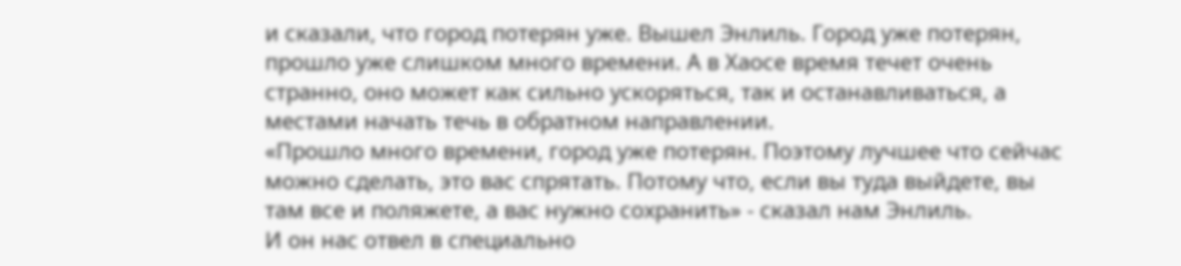и сказали, что город потерян уже. Вышел Энлиль. Город уже потерян, прошло уже слишком много времени. А в Хаосе время течет очень странно, оно может как сильно ускоряться, так и останавливаться, а местами начать течь в обратном направлении.
«Прошло много времени, город уже потерян. Поэтому лучшее что сейчас можно сделать, это вас спрятать. Потому что, если вы туда выйдете, вы там все и поляжете, а вас нужно сохранить» - сказал нам Энлиль.
И он нас отвел в специально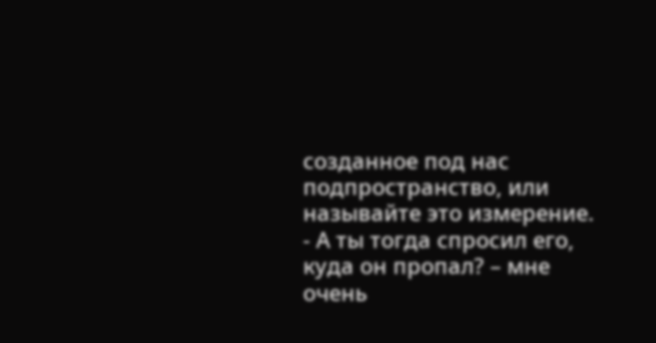созданное под нас подпространство, или называйте это измерение.
- А ты тогда спросил его, куда он пропал? – мне очень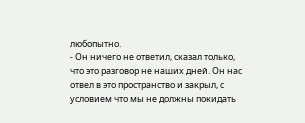любопытно.
- Он ничего не ответил, сказал только, что это разговор не наших дней. Он нас отвел в это пространство и закрыл, с условием что мы не должны покидать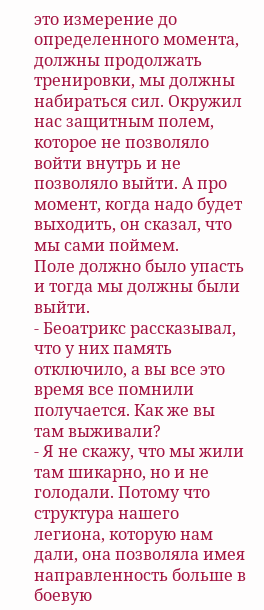это измерение до определенного момента, должны продолжать тренировки, мы должны набираться сил. Окружил нас защитным полем, которое не позволяло войти внутрь и не позволяло выйти. А про момент, когда надо будет выходить, он сказал, что мы сами поймем.
Поле должно было упасть и тогда мы должны были выйти.
- Беоатрикс рассказывал, что у них память отключило, а вы все это время все помнили получается. Как же вы там выживали?
- Я не скажу, что мы жили там шикарно, но и не голодали. Потому что структура нашего легиона, которую нам дали, она позволяла имея направленность больше в боевую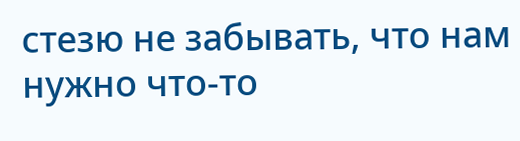стезю не забывать, что нам нужно что-то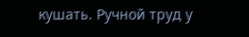кушать. Ручной труд у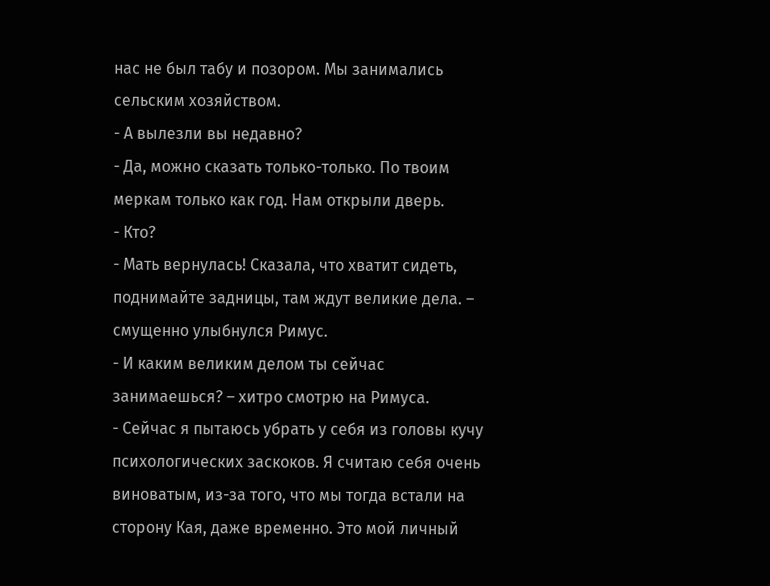нас не был табу и позором. Мы занимались сельским хозяйством.
- А вылезли вы недавно?
- Да, можно сказать только-только. По твоим меркам только как год. Нам открыли дверь.
- Кто?
- Мать вернулась! Сказала, что хватит сидеть, поднимайте задницы, там ждут великие дела. – смущенно улыбнулся Римус.
- И каким великим делом ты сейчас занимаешься? – хитро смотрю на Римуса.
- Сейчас я пытаюсь убрать у себя из головы кучу психологических заскоков. Я считаю себя очень виноватым, из-за того, что мы тогда встали на сторону Кая, даже временно. Это мой личный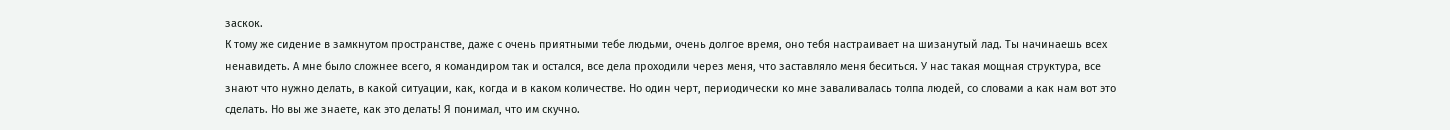заскок.
К тому же сидение в замкнутом пространстве, даже с очень приятными тебе людьми, очень долгое время, оно тебя настраивает на шизанутый лад. Ты начинаешь всех ненавидеть. А мне было сложнее всего, я командиром так и остался, все дела проходили через меня, что заставляло меня беситься. У нас такая мощная структура, все знают что нужно делать, в какой ситуации, как, когда и в каком количестве. Но один черт, периодически ко мне заваливалась толпа людей, со словами а как нам вот это сделать. Но вы же знаете, как это делать! Я понимал, что им скучно.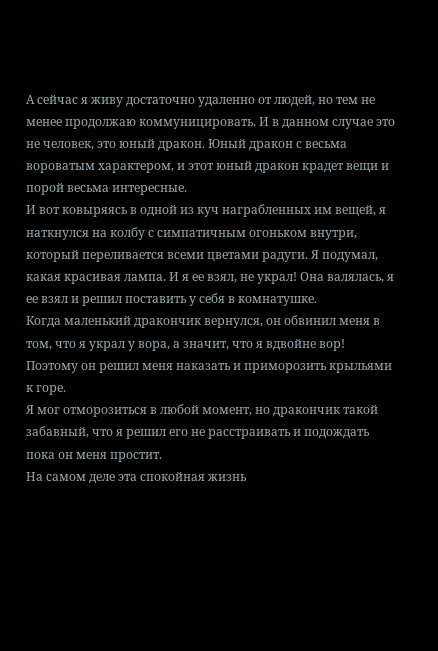А сейчас я живу достаточно удаленно от людей, но тем не менее продолжаю коммуницировать. И в данном случае это не человек, это юный дракон. Юный дракон с весьма вороватым характером, и этот юный дракон крадет вещи и порой весьма интересные.
И вот ковыряясь в одной из куч награбленных им вещей, я наткнулся на колбу с симпатичным огоньком внутри, который переливается всеми цветами радуги. Я подумал, какая красивая лампа. И я ее взял, не украл! Она валялась, я ее взял и решил поставить у себя в комнатушке.
Когда маленький дракончик вернулся, он обвинил меня в том, что я украл у вора, а значит, что я вдвойне вор! Поэтому он решил меня наказать и приморозить крыльями к горе.
Я мог отморозиться в любой момент, но дракончик такой забавный, что я решил его не расстраивать и подождать пока он меня простит.
На самом деле эта спокойная жизнь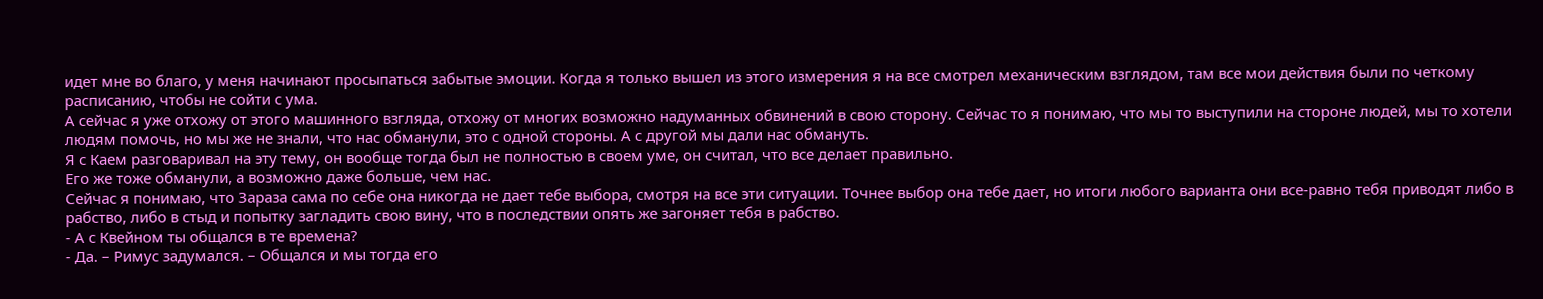идет мне во благо, у меня начинают просыпаться забытые эмоции. Когда я только вышел из этого измерения я на все смотрел механическим взглядом, там все мои действия были по четкому расписанию, чтобы не сойти с ума.
А сейчас я уже отхожу от этого машинного взгляда, отхожу от многих возможно надуманных обвинений в свою сторону. Сейчас то я понимаю, что мы то выступили на стороне людей, мы то хотели людям помочь, но мы же не знали, что нас обманули, это с одной стороны. А с другой мы дали нас обмануть.
Я с Каем разговаривал на эту тему, он вообще тогда был не полностью в своем уме, он считал, что все делает правильно.
Его же тоже обманули, а возможно даже больше, чем нас.
Сейчас я понимаю, что Зараза сама по себе она никогда не дает тебе выбора, смотря на все эти ситуации. Точнее выбор она тебе дает, но итоги любого варианта они все-равно тебя приводят либо в рабство, либо в стыд и попытку загладить свою вину, что в последствии опять же загоняет тебя в рабство.
- А с Квейном ты общался в те времена?
- Да. – Римус задумался. – Общался и мы тогда его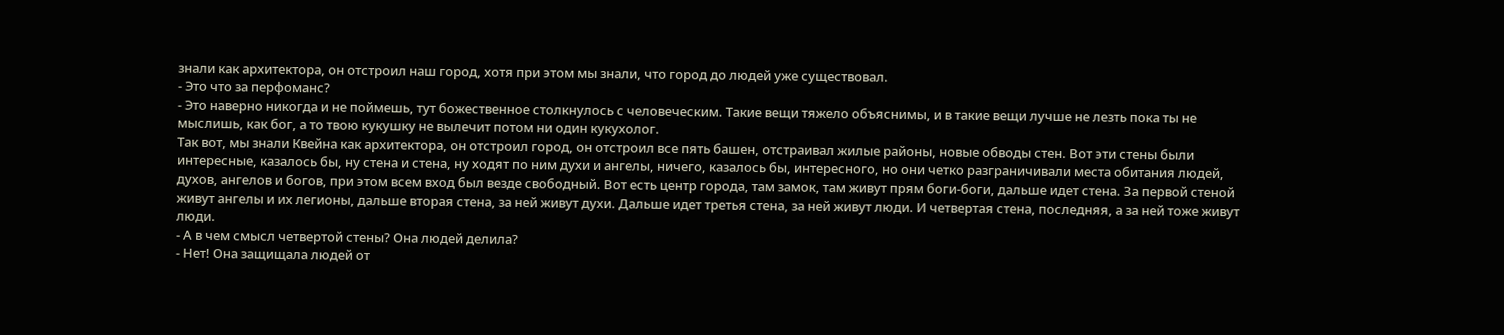знали как архитектора, он отстроил наш город, хотя при этом мы знали, что город до людей уже существовал.
- Это что за перфоманс?
- Это наверно никогда и не поймешь, тут божественное столкнулось с человеческим. Такие вещи тяжело объяснимы, и в такие вещи лучше не лезть пока ты не мыслишь, как бог, а то твою кукушку не вылечит потом ни один кукухолог.
Так вот, мы знали Квейна как архитектора, он отстроил город, он отстроил все пять башен, отстраивал жилые районы, новые обводы стен. Вот эти стены были интересные, казалось бы, ну стена и стена, ну ходят по ним духи и ангелы, ничего, казалось бы, интересного, но они четко разграничивали места обитания людей, духов, ангелов и богов, при этом всем вход был везде свободный. Вот есть центр города, там замок, там живут прям боги-боги, дальше идет стена. За первой стеной живут ангелы и их легионы, дальше вторая стена, за ней живут духи. Дальше идет третья стена, за ней живут люди. И четвертая стена, последняя, а за ней тоже живут люди.
- А в чем смысл четвертой стены? Она людей делила?
- Нет! Она защищала людей от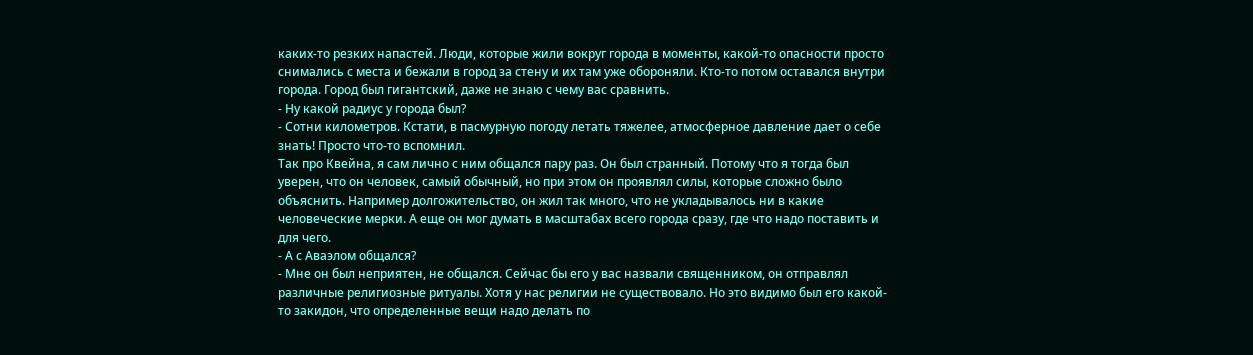каких-то резких напастей. Люди, которые жили вокруг города в моменты, какой-то опасности просто снимались с места и бежали в город за стену и их там уже обороняли. Кто-то потом оставался внутри города. Город был гигантский, даже не знаю с чему вас сравнить.
- Ну какой радиус у города был?
- Сотни километров. Кстати, в пасмурную погоду летать тяжелее, атмосферное давление дает о себе знать! Просто что-то вспомнил.
Так про Квейна, я сам лично с ним общался пару раз. Он был странный. Потому что я тогда был уверен, что он человек, самый обычный, но при этом он проявлял силы, которые сложно было объяснить. Например долгожительство, он жил так много, что не укладывалось ни в какие человеческие мерки. А еще он мог думать в масштабах всего города сразу, где что надо поставить и для чего.
- А с Аваэлом общался?
- Мне он был неприятен, не общался. Сейчас бы его у вас назвали священником, он отправлял различные религиозные ритуалы. Хотя у нас религии не существовало. Но это видимо был его какой-то закидон, что определенные вещи надо делать по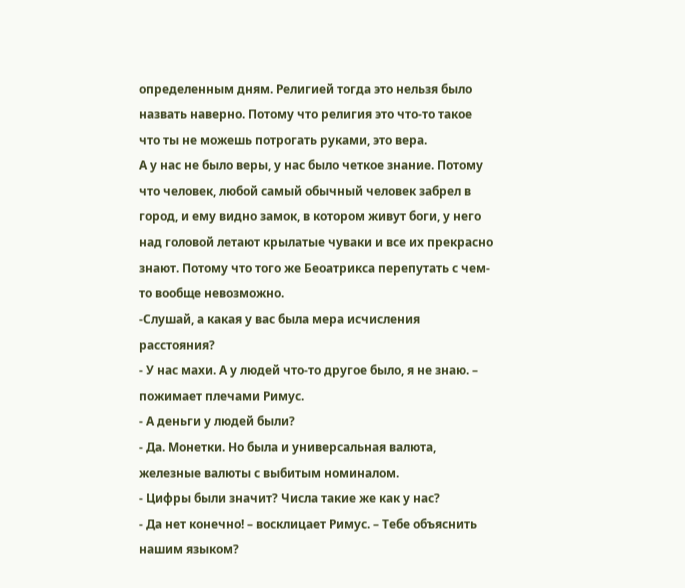определенным дням. Религией тогда это нельзя было назвать наверно. Потому что религия это что-то такое что ты не можешь потрогать руками, это вера.
А у нас не было веры, у нас было четкое знание. Потому что человек, любой самый обычный человек забрел в город, и ему видно замок, в котором живут боги, у него над головой летают крылатые чуваки и все их прекрасно знают. Потому что того же Беоатрикса перепутать с чем-то вообще невозможно.
-Слушай, а какая у вас была мера исчисления расстояния?
- У нас махи. А у людей что-то другое было, я не знаю. – пожимает плечами Римус.
- А деньги у людей были?
- Да. Монетки. Но была и универсальная валюта, железные валюты с выбитым номиналом.
- Цифры были значит? Числа такие же как у нас?
- Да нет конечно! – восклицает Римус. – Тебе объяснить нашим языком?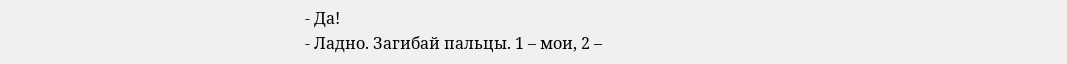- Да!
- Ладно. Загибай пальцы. 1 – мои, 2 –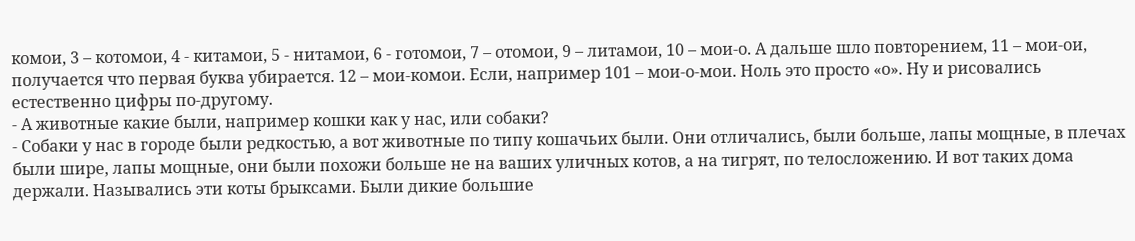комои, 3 – котомои, 4 - китамои, 5 - нитамои, 6 - готомои, 7 – отомои, 9 – литамои, 10 – мои-о. А дальше шло повторением, 11 – мои-ои, получается что первая буква убирается. 12 – мои-комои. Если, например 101 – мои-о-мои. Ноль это просто «о». Ну и рисовались естественно цифры по-другому.
- А животные какие были, например кошки как у нас, или собаки?
- Собаки у нас в городе были редкостью, а вот животные по типу кошачьих были. Они отличались, были больше, лапы мощные, в плечах были шире, лапы мощные, они были похожи больше не на ваших уличных котов, а на тигрят, по телосложению. И вот таких дома держали. Назывались эти коты брыксами. Были дикие большие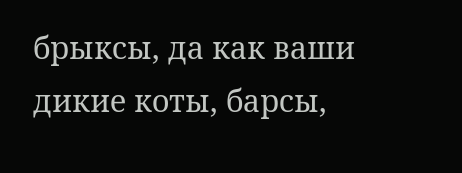брыксы, да как ваши дикие коты, барсы,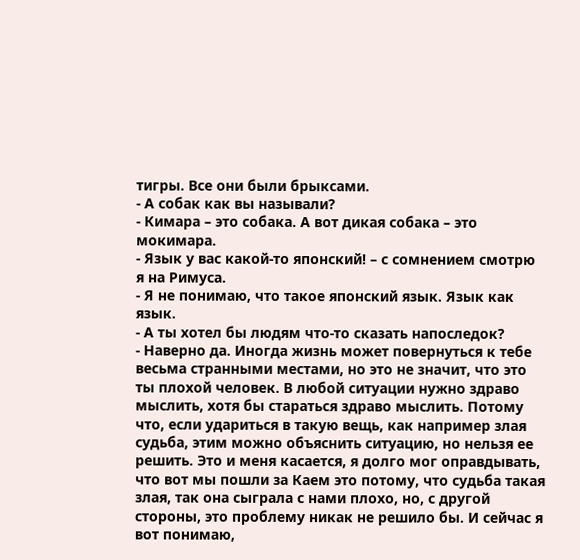тигры. Все они были брыксами.
- А собак как вы называли?
- Кимара – это собака. А вот дикая собака – это мокимара.
- Язык у вас какой-то японский! – с сомнением смотрю я на Римуса.
- Я не понимаю, что такое японский язык. Язык как язык.
- А ты хотел бы людям что-то сказать напоследок?
- Наверно да. Иногда жизнь может повернуться к тебе весьма странными местами, но это не значит, что это ты плохой человек. В любой ситуации нужно здраво мыслить, хотя бы стараться здраво мыслить. Потому что, если удариться в такую вещь, как например злая судьба, этим можно объяснить ситуацию, но нельзя ее решить. Это и меня касается, я долго мог оправдывать, что вот мы пошли за Каем это потому, что судьба такая злая, так она сыграла с нами плохо, но, с другой стороны, это проблему никак не решило бы. И сейчас я вот понимаю,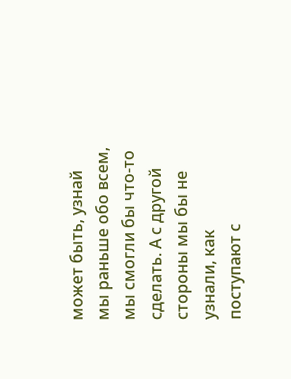может быть, узнай мы раньше обо всем, мы смогли бы что-то сделать. А с другой стороны мы бы не узнали, как поступают с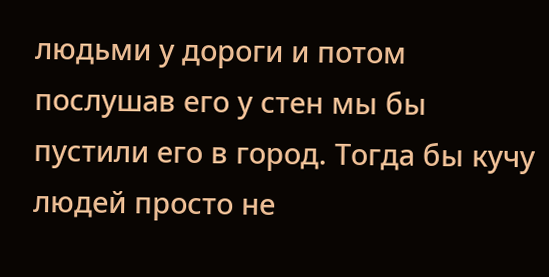людьми у дороги и потом послушав его у стен мы бы пустили его в город. Тогда бы кучу людей просто не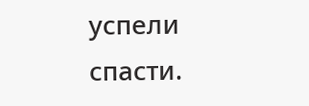успели спасти.